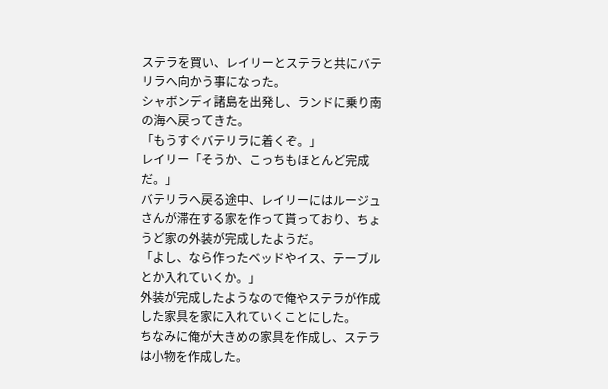ステラを買い、レイリーとステラと共にバテリラへ向かう事になった。
シャボンディ諸島を出発し、ランドに乗り南の海へ戻ってきた。
「もうすぐバテリラに着くぞ。」
レイリー「そうか、こっちもほとんど完成だ。」
バテリラへ戻る途中、レイリーにはルージュさんが滞在する家を作って貰っており、ちょうど家の外装が完成したようだ。
「よし、なら作ったベッドやイス、テーブルとか入れていくか。」
外装が完成したようなので俺やステラが作成した家具を家に入れていくことにした。
ちなみに俺が大きめの家具を作成し、ステラは小物を作成した。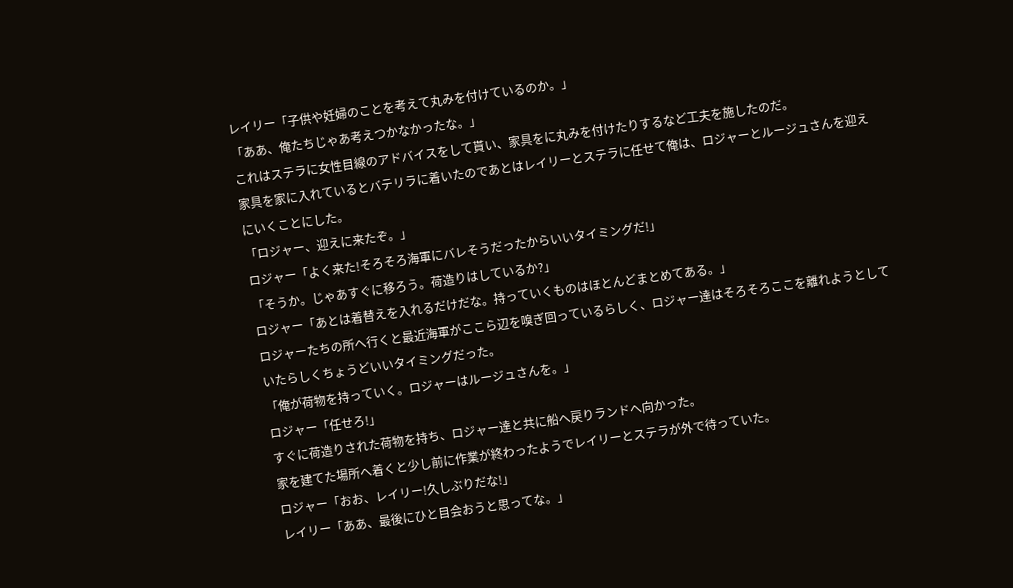レイリー「子供や妊婦のことを考えて丸みを付けているのか。」
「ああ、俺たちじゃあ考えつかなかったな。」
これはステラに女性目線のアドバイスをして貰い、家具をに丸みを付けたりするなど工夫を施したのだ。
家具を家に入れているとバテリラに着いたのであとはレイリーとステラに任せて俺は、ロジャーとルージュさんを迎えにいくことにした。
「ロジャー、迎えに来たぞ。」
ロジャー「よく来た!そろそろ海軍にバレそうだったからいいタイミングだ!」
「そうか。じゃあすぐに移ろう。荷造りはしているか?」
ロジャー「あとは着替えを入れるだけだな。持っていくものはほとんどまとめてある。」
ロジャーたちの所へ行くと最近海軍がここら辺を嗅ぎ回っているらしく、ロジャー達はそろそろここを離れようとしていたらしくちょうどいいタイミングだった。
「俺が荷物を持っていく。ロジャーはルージュさんを。」
ロジャー「任せろ!」
すぐに荷造りされた荷物を持ち、ロジャー達と共に船へ戻りランドへ向かった。
家を建てた場所へ着くと少し前に作業が終わったようでレイリーとステラが外で待っていた。
ロジャー「おお、レイリー!久しぶりだな!」
レイリー「ああ、最後にひと目会おうと思ってな。」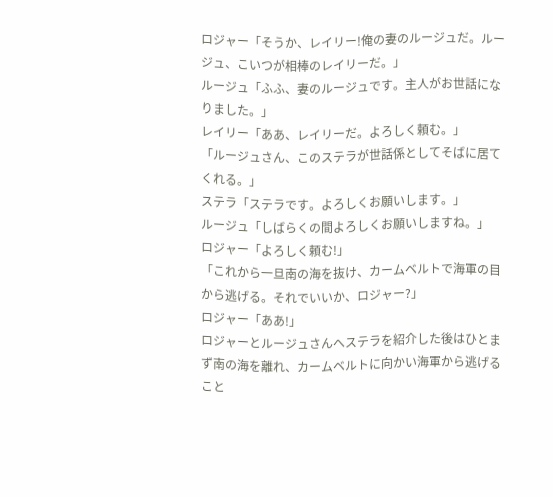ロジャー「そうか、レイリー!俺の妻のルージュだ。ルージュ、こいつが相棒のレイリーだ。」
ルージュ「ふふ、妻のルージュです。主人がお世話になりました。」
レイリー「ああ、レイリーだ。よろしく頼む。」
「ルージュさん、このステラが世話係としてそばに居てくれる。」
ステラ「ステラです。よろしくお願いします。」
ルージュ「しばらくの間よろしくお願いしますね。」
ロジャー「よろしく頼む!」
「これから一旦南の海を抜け、カームベルトで海軍の目から逃げる。それでいいか、ロジャー?」
ロジャー「ああ!」
ロジャーとルージュさんへステラを紹介した後はひとまず南の海を離れ、カームベルトに向かい海軍から逃げること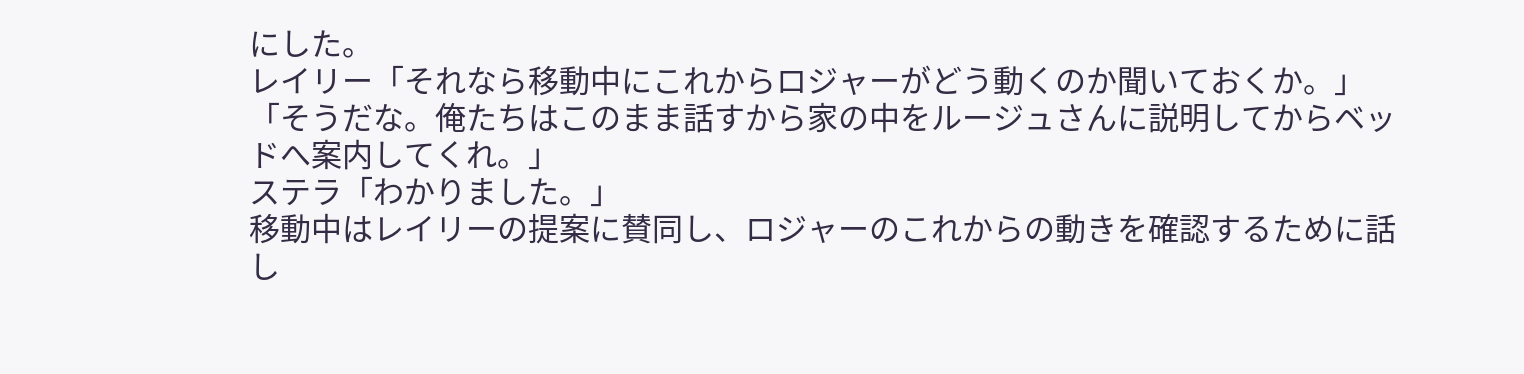にした。
レイリー「それなら移動中にこれからロジャーがどう動くのか聞いておくか。」
「そうだな。俺たちはこのまま話すから家の中をルージュさんに説明してからベッドへ案内してくれ。」
ステラ「わかりました。」
移動中はレイリーの提案に賛同し、ロジャーのこれからの動きを確認するために話し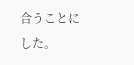合うことにした。